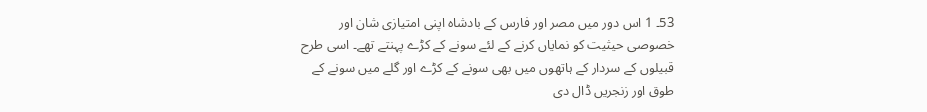53۔ 1 اس دور میں مصر اور فارس کے بادشاہ اپنی امتیازی شان اور خصوصی حیثیت کو نمایاں کرنے کے لئے سونے کے کڑے پہنتے تھے۔ اسی طرح قبیلوں کے سردار کے ہاتھوں میں بھی سونے کے کڑے اور گلے میں سونے کے طوق اور زنجریں ڈال دی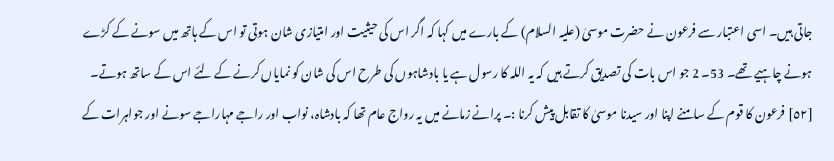جاتی ہیں۔ اسی اعتبار سے فرعون نے حضرت موسیٰ (علیہ السلام) کے بارے میں کہا کہ اگر اس کی حیثیت اور امتیازی شان ہوتی تو اس کے ہاتھ میں سونے کے کڑے ہونے چاہیے تھے۔ 53۔ 2 جو اس بات کی تصدیق کرتے ہیں کہ یہ اللہ کا رسول ہے یا بادشاہوں کی طرح اس کی شان کو نمایاں کرنے کے لئے اس کے ساتھ ہوتے۔
[٥٢] فرعون کا قوم کے سامنے اپنا اور سیدنا موسیٰ کا تقابل پیش کرنا :۔ پرانے زمانے میں یہ رواج عام تھا کہ بادشاہ، نواب اور راجے مہاراجے سونے اور جواہرات کے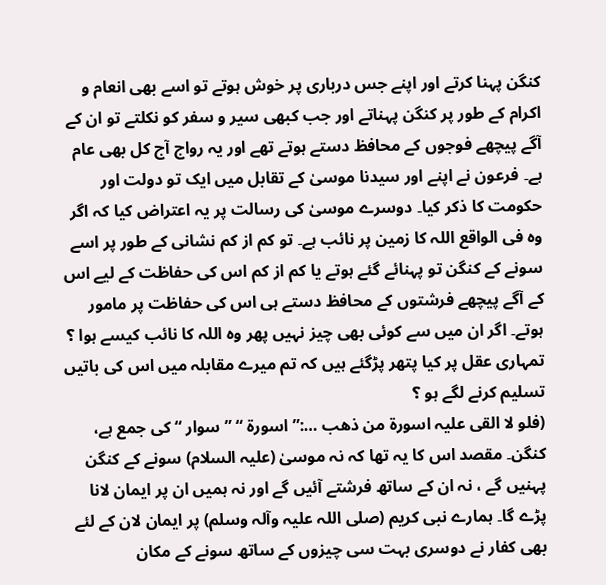کنگن پہنا کرتے اور اپنے جس درباری پر خوش ہوتے تو اسے بھی انعام و اکرام کے طور پر کنگن پہناتے اور جب کبھی سیر و سفر کو نکلتے تو ان کے آگے پیچھے فوجوں کے محافظ دستے ہوتے تھے اور یہ رواج آج کل بھی عام ہے۔ فرعون نے اپنے اور سیدنا موسیٰ کے تقابل میں ایک تو دولت اور حکومت کا ذکر کیا۔ دوسرے موسیٰ کی رسالت پر یہ اعتراض کیا کہ اگر وہ فی الواقع اللہ کا زمین پر نائب ہے۔ تو کم از کم نشانی کے طور پر اسے سونے کے کنگن تو پہنائے گئے ہوتے یا کم از کم اس کی حفاظت کے لیے اس کے آگے پیچھے فرشتوں کے محافظ دستے ہی اس کی حفاظت پر مامور ہوتے۔ اگر ان میں سے کوئی بھی چیز نہیں پھر وہ اللہ کا نائب کیسے ہوا ؟ تمہاری عقل پر کیا پتھر پڑگئے ہیں کہ تم میرے مقابلہ میں اس کی باتیں تسلیم کرنے لگے ہو ؟
(فلو لا القی علیہ اسورۃ من ذھب …:” اسورۃ “ ” سوار “ کی جمع ہے، کنگن۔ مقصد اس کا یہ تھا کہ نہ موسیٰ (علیہ السلام) سونے کے کنگن پہنیں گے ، نہ ان کے ساتھ فرشتے آئیں گے اور نہ ہمیں ان پر ایمان لانا پڑے گا۔ ہمارے نبی کریم (صلی اللہ علیہ وآلہ وسلم) پر ایمان لان کے لئے بھی کفار نے دوسری بہت سی چیزوں کے ساتھ سونے کے مکان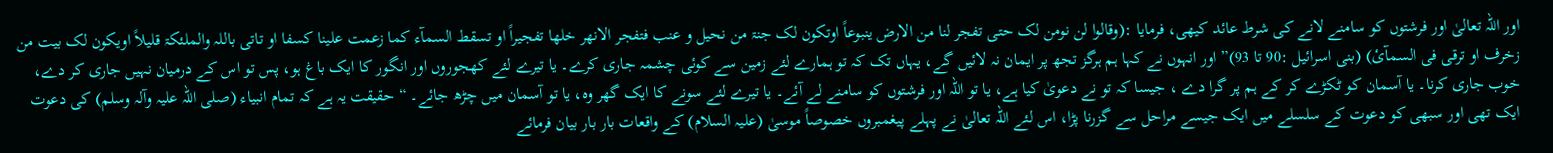اور اللہ تعالیٰ اور فرشتوں کو سامنے لانے کی شرط عائد کیھی، فرمایا :(وقالوا لن نومن لک حتی تفجر لنا من الارض ینبوعاً اوتکون لک جنۃ من نحیل و عنب فتفجر الانھر خلھا تفجیراً او تسقط السمآء کما زعمت علینا کسفا او تاتی باللہ والملئکۃ قلیلاً اویکون لک بیت من زخرف او ترقی فی السمآئ) (بنی اسرائیل :90 تا 93)” اور انہوں نے کہا ہم ہرگز تجھ پر ایمان نہ لائیں گے، یہاں تک کہ تو ہمارے لئے زمین سے کوئی چشمہ جاری کرے۔ یا تیرے لئے کھجوروں اور انگور کا ایک باغ ہو، پس تو اس کے درمیان نہیں جاری کر دے، خوب جاری کرنا۔ یا آسمان کو ٹکڑے کر کے ہم پر گرا دے ، جیسا کہ تو نے دعویٰ کیا ہے، یا تو اللہ اور فرشتوں کو سامنے لے آئے۔ یا تیرے لئے سونے کا ایک گھر وہ، یا تو آسمان میں چڑھ جائے۔ “ حقیقت یہ ہے کہ تمام انبیاء (صلی اللہ علیہ وآلہ وسلم) کی دعوت ایک تھی اور سبھی کو دعوت کے سلسلے میں ایک جیسے مراحل سے گزرنا پڑا، اس لئے اللہ تعالیٰ نے پہلے پیغمبروں خصوصاً موسیٰ (علیہ السلام) کے واقعات بار بار بیان فرمائے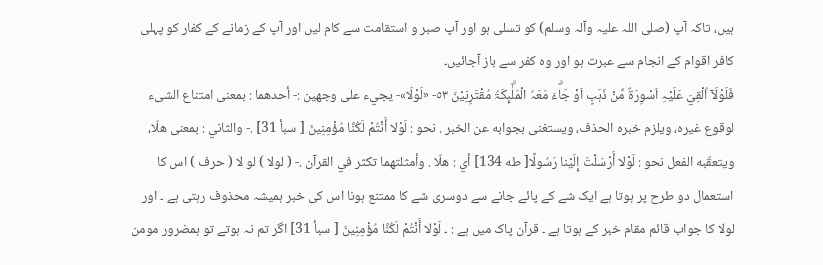ہیں، تاکہ آپ (صلی اللہ علیہ وآلہ وسلم) کو تسلی ہو اور آپ صبر و استقامت سے کام لیں اور آپ کے زمانے کے کفار کو پہلی کافر اقوام کے انجام سے عبرت ہو اور وہ کفر سے باز آجائیں۔
فَلَوْلَآ اُلْقِيَ عَلَيْہِ اَسْوِرَۃٌ مِّنْ ذَہَبٍ اَوْ جَاۗءَ مَعَہُ الْمَلٰۗىِٕكَۃُ مُقْتَرِنِيْنَ ٥٣- «لَوْلَا»- يجيء علی وجهين :- أحدهما : بمعنی امتناع الشیء لوقوع غيره، ويلزم خبره الحذف، ويستغنی بجوابه عن الخبر . نحو : لَوْلا أَنْتُمْ لَكُنَّا مُؤْمِنِينَ [ سبأ 31] .- والثاني : بمعنی هلّا، ويتعقّبه الفعل نحو : لَوْلا أَرْسَلْتَ إِلَيْنا رَسُولًا[ طه 134] أي : هلّا . وأمثلتهما تکثر في القرآن .- ( لولا ) لو لا ( حرف ) اس کا استعمال دو طرح پر ہوتا ہے ایک شے کے پائے جانے سے دوسری شے کا ممتنع ہونا اس کی خبر ہمیشہ محذوف رہتی ہے ۔ اور لولا کا جواب قائم مقام خبر کے ہوتا ہے ۔ قرآن پاک میں ہے : ۔ لَوْلا أَنْتُمْ لَكُنَّا مُؤْمِنِينَ [ سبأ 31] اگر تم نہ ہوتے تو ہمضرور مومن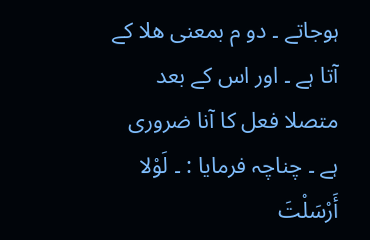ہوجاتے ۔ دو م بمعنی ھلا کے آتا ہے ۔ اور اس کے بعد متصلا فعل کا آنا ضروری ہے ۔ چناچہ فرمایا : ۔ لَوْلا أَرْسَلْتَ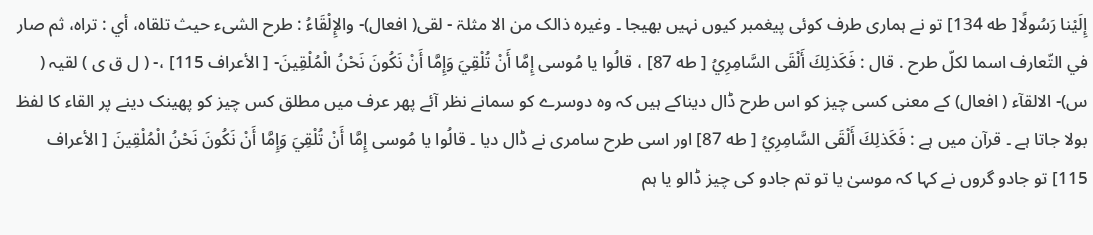إِلَيْنا رَسُولًا[ طه 134] تو نے ہماری طرف کوئی پیغمبر کیوں نہیں بھیجا ۔ وغیرہ ذالک من الا مثلۃ - لقی( افعال)- والإِلْقَاءُ : طرح الشیء حيث تلقاه، أي : تراه، ثم صار في التّعارف اسما لكلّ طرح . قال : فَكَذلِكَ أَلْقَى السَّامِرِيُ [ طه 87] ، قالُوا يا مُوسی إِمَّا أَنْ تُلْقِيَ وَإِمَّا أَنْ نَكُونَ نَحْنُ الْمُلْقِينَ- [ الأعراف 115] ،- ( ل ق ی ) لقیہ ( س)- الالقآء ( افعال) کے معنی کسی چیز کو اس طرح ڈال دیناکے ہیں کہ وہ دوسرے کو سمانے نظر آئے پھر عرف میں مطلق کس چیز کو پھینک دینے پر القاء کا لفظ بولا جاتا ہے ۔ قرآن میں ہے : فَكَذلِكَ أَلْقَى السَّامِرِيُ [ طه 87] اور اسی طرح سامری نے ڈال دیا ۔ قالُوا يا مُوسی إِمَّا أَنْ تُلْقِيَ وَإِمَّا أَنْ نَكُونَ نَحْنُ الْمُلْقِينَ [ الأعراف 115] تو جادو گروں نے کہا کہ موسیٰ یا تو تم جادو کی چیز ڈالو یا ہم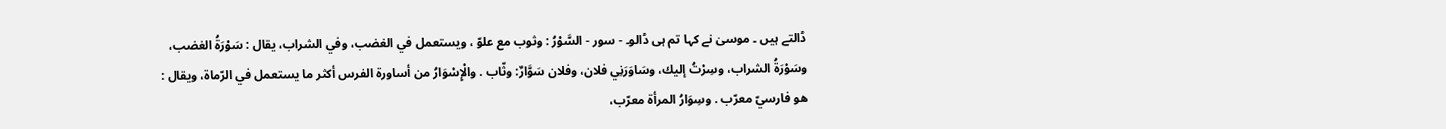ڈالتے ہیں ۔ موسیٰ نے کہا تم ہی ڈالو۔ - سور - السَّوْرُ : وثوب مع علوّ ، ويستعمل في الغضب، وفي الشراب، يقال : سَوْرَةُ الغضب، وسَوْرَةُ الشراب، وسِرْتُ إليك، وسَاوَرَنِي فلان، وفلان سَوَّارٌ: وثّاب . والْإِسْوَارُ من أساورة الفرس أكثر ما يستعمل في الرّماة، ويقال : هو فارسيّ معرّب . وسِوَارُ المرأة معرّب،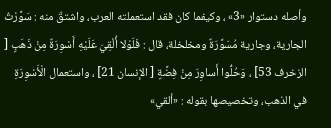وأصله دستوار «3» ، وكيفما کان فقد استعملته العرب، واشتقّ منه : سَوَّرْتُ الجارية، وجارية مُسَوَّرَةٌ ومخلخلة، قال : فَلَوْلا أُلْقِيَ عَلَيْهِ أَسْوِرَةٌ مِنْ ذَهَبٍ [ الزخرف 53] ، وَحُلُّوا أَساوِرَ مِنْ فِضَّةٍ [ الإنسان 21] ، واستعمال الْأَسْوِرَةِ في الذهب، وتخصیصها بقوله : «ألقي»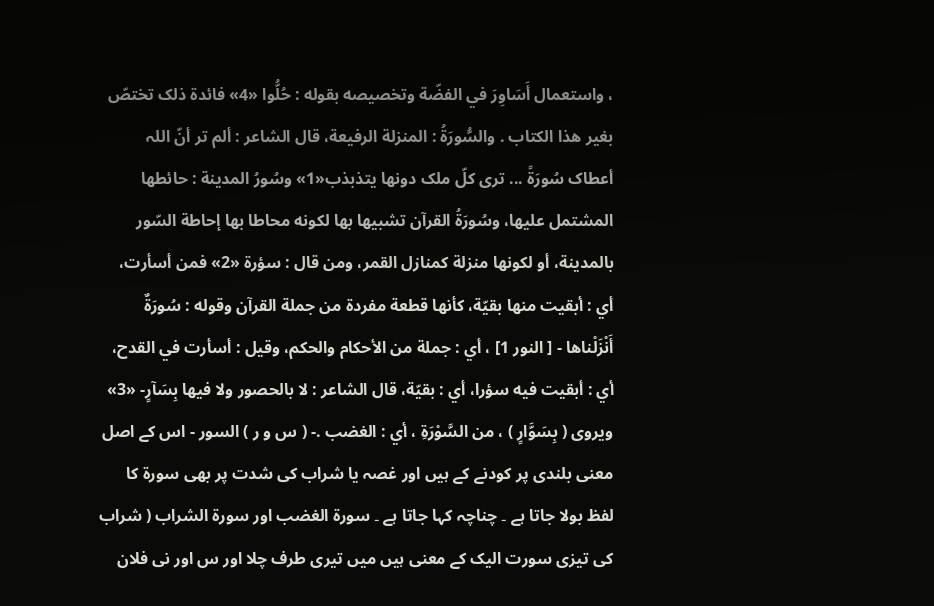، واستعمال أَسَاوِرَ في الفضّة وتخصیصه بقوله : حُلُّوا «4» فائدة ذلک تختصّ بغیر هذا الکتاب . والسُّورَةُ : المنزلة الرفیعة، قال الشاعر : ألم تر أنّ اللہ أعطاک سُورَةً ... تری كلّ ملک دونها يتذبذب«1» وسُورُ المدینة : حائطها المشتمل عليها، وسُورَةُ القرآن تشبيها بها لکونه محاطا بها إحاطة السّور بالمدینة، أو لکونها منزلة کمنازل القمر، ومن قال : سؤرة «2» فمن أسأرت، أي : أبقیت منها بقيّة، كأنها قطعة مفردة من جملة القرآن وقوله : سُورَةٌ أَنْزَلْناها - [ النور 1] ، أي : جملة من الأحكام والحکم، وقیل : أسأرت في القدح، أي : أبقیت فيه سؤرا، أي : بقيّة، قال الشاعر : لا بالحصور ولا فيها بِسَآرٍ- «3» ويروی ( بِسَوَّارٍ ) ، من السَّوْرَةِ ، أي : الغضب .- ( س و ر ) السور - اس کے اصل معنی بلندی پر کودنے کے ہیں اور غصہ یا شراب کی شدت پر بھی سورة کا لفظ بولا جاتا ہے ۔ چناچہ کہا جاتا ہے ۔ سورة الغضب اور سورة الشراب ( شراب کی تیزی سورت الیک کے معنی ہیں میں تیری طرف چلا اور س اور نی فلان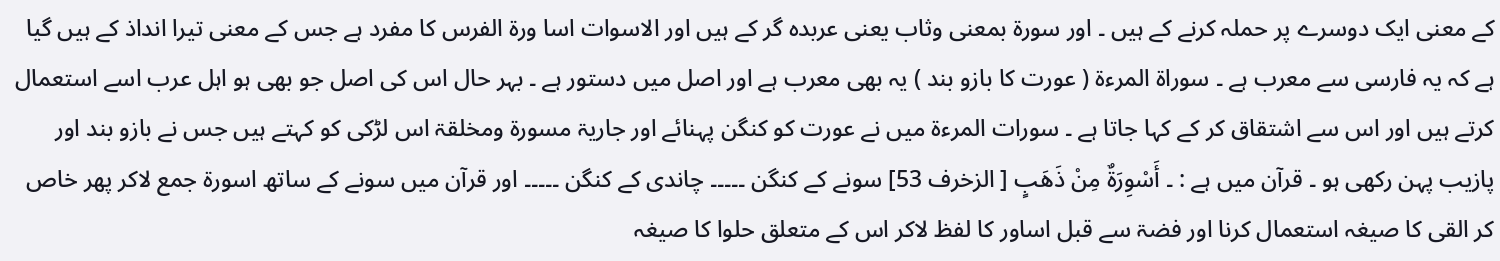کے معنی ایک دوسرے پر حملہ کرنے کے ہیں ۔ اور سورة بمعنی وثاب یعنی عربدہ گر کے ہیں اور الاسوات اسا ورۃ الفرس کا مفرد ہے جس کے معنی تیرا انداذ کے ہیں گیا ہے کہ یہ فارسی سے معرب ہے ۔ سوراۃ المرءۃ ( عورت کا بازو بند ) یہ بھی معرب ہے اور اصل میں دستور ہے ۔ بہر حال اس کی اصل جو بھی ہو اہل عرب اسے استعمال کرتے ہیں اور اس سے اشتقاق کر کے کہا جاتا ہے ۔ سورات المرءۃ میں نے عورت کو کنگن پہنائے اور جاریۃ مسورۃ ومخلقۃ اس لڑکی کو کہتے ہیں جس نے بازو بند اور پازیب پہن رکھی ہو ۔ قرآن میں ہے : ۔ أَسْوِرَةٌ مِنْ ذَهَبٍ [ الزخرف 53] سونے کے کنگن ۔۔۔۔۔ چاندی کے کنگن ۔۔۔۔۔ اور قرآن میں سونے کے ساتھ اسورۃ جمع لاکر پھر خاص کر القی کا صیغہ استعمال کرنا اور فضۃ سے قبل اساور کا لفظ لاکر اس کے متعلق حلوا کا صیغہ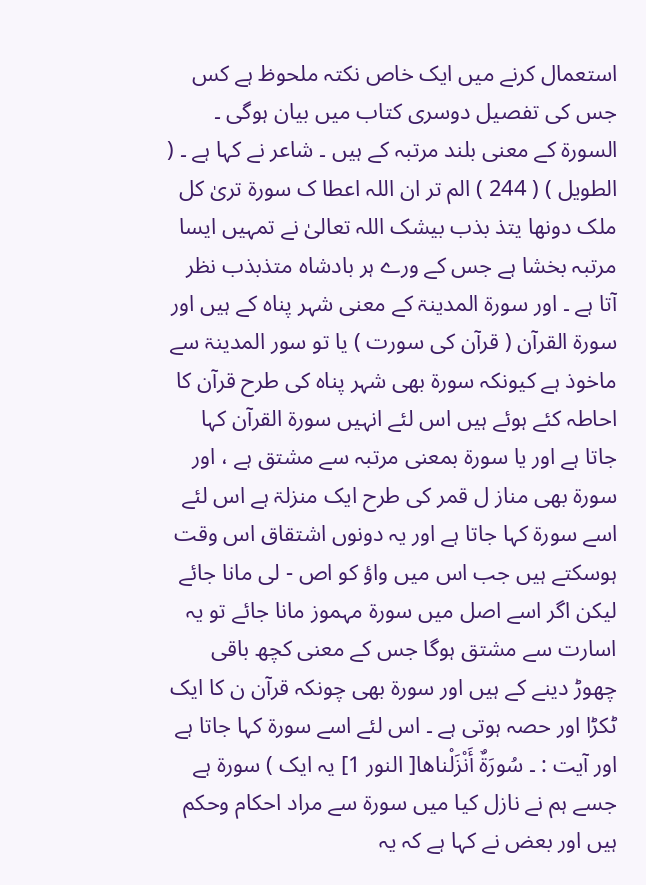استعمال کرنے میں ایک خاص نکتہ ملحوظ ہے کس جس کی تفصیل دوسری کتاب میں بیان ہوگی ۔ السورۃ کے معنی بلند مرتبہ کے ہیں ۔ شاعر نے کہا ہے ۔ ( الطویل ) ( 244 ) الم تر ان اللہ اعطا ک سورة تریٰ کل ملک دونھا یتذ بذب بیشک اللہ تعالیٰ نے تمہیں ایسا مرتبہ بخشا ہے جس کے ورے ہر بادشاہ متذبذب نظر آتا ہے ۔ اور سورة المدینۃ کے معنی شہر پناہ کے ہیں اور سورة القرآن ( قرآن کی سورت ) یا تو سور المدینۃ سے ماخوذ ہے کیونکہ سورة بھی شہر پناہ کی طرح قرآن کا احاطہ کئے ہوئے ہیں اس لئے انہیں سورة القرآن کہا جاتا ہے اور یا سورة بمعنی مرتبہ سے مشتق ہے ، اور سورة بھی مناز ل قمر کی طرح ایک منزلۃ ہے اس لئے اسے سورة کہا جاتا ہے اور یہ دونوں اشتقاق اس وقت ہوسکتے ہیں جب اس میں واؤ کو اص - لی مانا جائے لیکن اگر اسے اصل میں سورة مہموز مانا جائے تو یہ اسارت سے مشتق ہوگا جس کے معنی کچھ باقی چھوڑ دینے کے ہیں اور سورة بھی چونکہ قرآن ن کا ایک ٹکڑا اور حصہ ہوتی ہے ۔ اس لئے اسے سورة کہا جاتا ہے اور آیت : ۔ سُورَةٌ أَنْزَلْناها[ النور 1] یہ ایک ) سورة ہے جسے ہم نے نازل کیا میں سورة سے مراد احکام وحکم ہیں اور بعض نے کہا ہے کہ یہ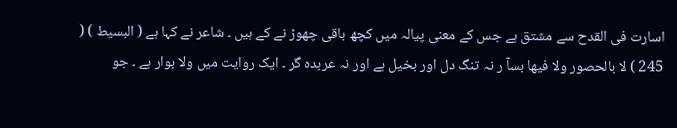اسارت فی القدح سے مشتق ہے جس کے معنی پیالہ میں کچھ باقی چھوڑ نے کے ہیں ۔ شاعر نے کہا ہے ( البسیط ) ( 245 ) لا بالحصور ولا فیھا بسآ ر نہ تنگ دل اور بخیل ہے اور نہ عربدہ گر ۔ ایک روایت میں ولا بوار ہے ۔ جو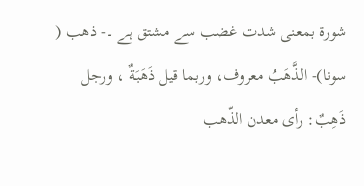شورۃ بمعنی شدت غضب سے مشتق ہے ۔- ذهب ( سونا)- الذَّهَبُ معروف، وربما قيل ذَهَبَةٌ ، ورجل ذَهِبٌ: رأى معدن الذّهب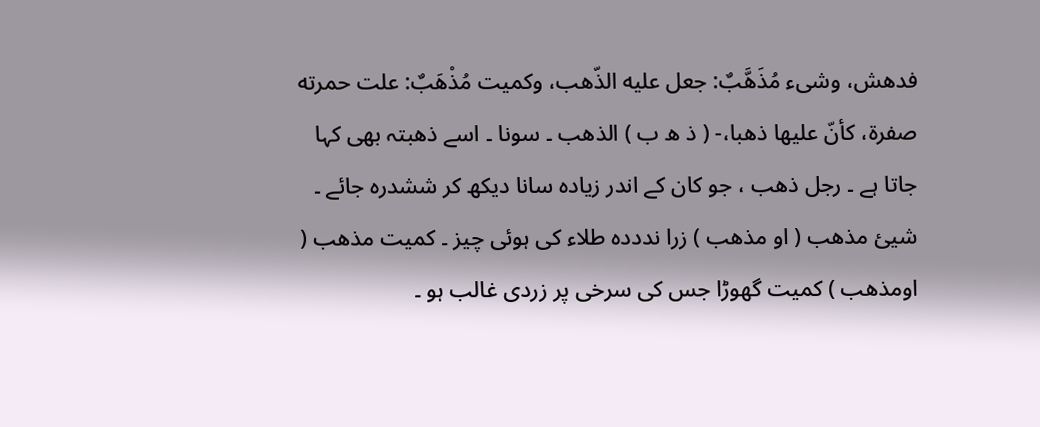فدهش، وشیء مُذَهَّبٌ: جعل عليه الذّهب، وكميت مُذْهَبٌ: علت حمرته صفرة، كأنّ عليها ذهبا،- ( ذ ھ ب ) الذھب ۔ سونا ۔ اسے ذھبتہ بھی کہا جاتا ہے ۔ رجل ذھب ، جو کان کے اندر زیادہ سانا دیکھ کر ششدرہ جائے ۔ شیئ مذھب ( او مذھب ) زرا ندددہ طلاء کی ہوئی چیز ۔ کمیت مذھب ( اومذھب ) کمیت گھوڑا جس کی سرخی پر زردی غالب ہو ۔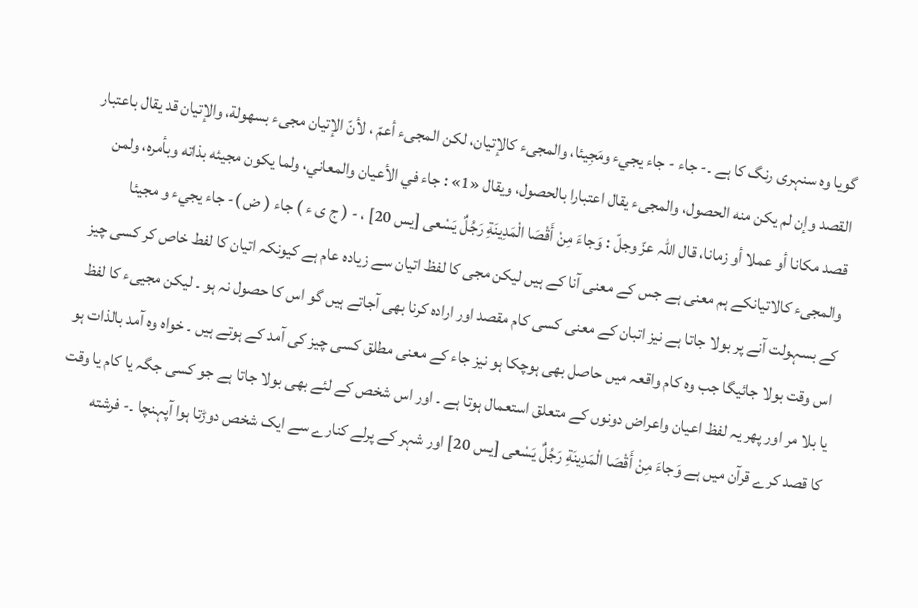گویا وہ سنہری رنگ کا ہے ۔- جاء - جاء يجيء ومَجِيئا، والمجیء کالإتيان، لکن المجیء أعمّ ، لأنّ الإتيان مجیء بسهولة، والإتيان قد يقال باعتبار القصد وإن لم يكن منه الحصول، والمجیء يقال اعتبارا بالحصول، ويقال «1» : جاء في الأعيان والمعاني، ولما يكون مجيئه بذاته وبأمره، ولمن قصد مکانا أو عملا أو زمانا، قال اللہ عزّ وجلّ : وَجاءَ مِنْ أَقْصَا الْمَدِينَةِ رَجُلٌ يَسْعى [يس 20] ، - ( ج ی ء ) جاء ( ض )- جاء يجيء و مجيئا والمجیء کالاتیانکے ہم معنی ہے جس کے معنی آنا کے ہیں لیکن مجی کا لفظ اتیان سے زیادہ عام ہے کیونکہ اتیان کا لفط خاص کر کسی چیز کے بسہولت آنے پر بولا جاتا ہے نیز اتبان کے معنی کسی کام مقصد اور ارادہ کرنا بھی آجاتے ہیں گو اس کا حصول نہ ہو ۔ لیکن مجییء کا لفظ اس وقت بولا جائیگا جب وہ کام واقعہ میں حاصل بھی ہوچکا ہو نیز جاء کے معنی مطلق کسی چیز کی آمد کے ہوتے ہیں ۔ خواہ وہ آمد بالذات ہو یا بلا مر اور پھر یہ لفظ اعیان واعراض دونوں کے متعلق استعمال ہوتا ہے ۔ اور اس شخص کے لئے بھی بولا جاتا ہے جو کسی جگہ یا کام یا وقت کا قصد کرے قرآن میں ہے وَجاءَ مِنْ أَقْصَا الْمَدِينَةِ رَجُلٌ يَسْعى [يس 20] اور شہر کے پرلے کنارے سے ایک شخص دوڑتا ہوا آپہنچا ۔- فرشته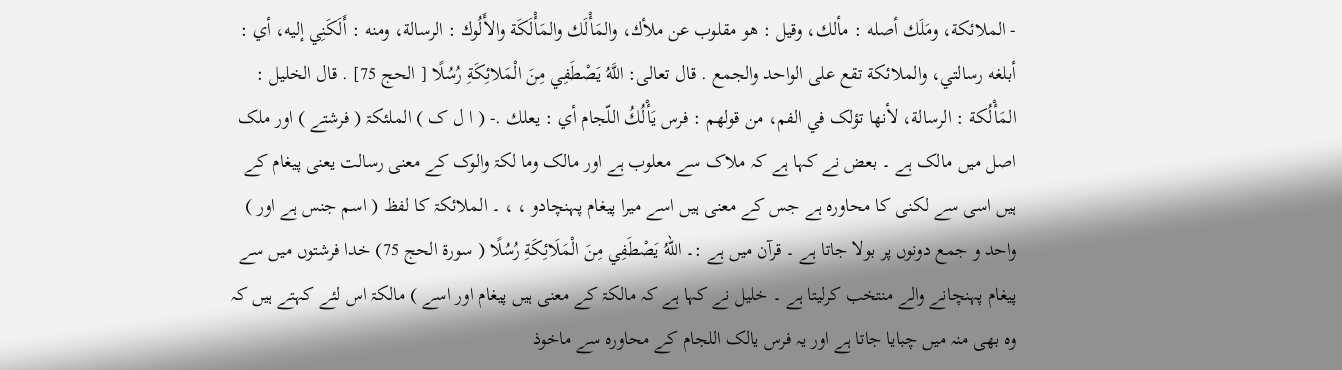- الملائكة، ومَلَك أصله : مألك، وقیل : هو مقلوب عن ملأك، والمَأْلَك والمَأْلَكَة والأَلُوك : الرسالة، ومنه : أَلَكَنِي إليه، أي : أبلغه رسالتي، والملائكة تقع علی الواحد والجمع . قال تعالی: اللَّهُ يَصْطَفِي مِنَ الْمَلائِكَةِ رُسُلًا [ الحج 75] . قال الخلیل : المَأْلُكة : الرسالة، لأنها تؤلک في الفم، من قولهم : فرس يَأْلُكُ اللّجام أي : يعلك .- ( ا ل ک ) الملئکۃ ( فرشتے ) اور ملک اصل میں مالک ہے ۔ بعض نے کہا ہے کہ ملاک سے معلوب ہے اور مالک وما لکۃ والوک کے معنی رسالت یعنی پیغام کے ہیں اسی سے لکنی کا محاورہ ہے جس کے معنی ہیں اسے میرا پیغام پہنچادو ، ، ۔ الملائکۃ کا لفظ ( اسم جنس ہے اور ) واحد و جمع دونوں پر بولا جاتا ہے ۔ قرآن میں ہے :۔ اللهُ يَصْطَفِي مِنَ الْمَلَائِكَةِ رُسُلًا ( سورة الحج 75) خدا فرشتوں میں سے پیغام پہنچانے والے منتخب کرلیتا ہے ۔ خلیل نے کہا ہے کہ مالکۃ کے معنی ہیں پیغام اور اسے ) مالکۃ اس لئے کہتے ہیں کہ وہ بھی منہ میں چبایا جاتا ہے اور یہ فرس یالک اللجام کے محاورہ سے ماخوذ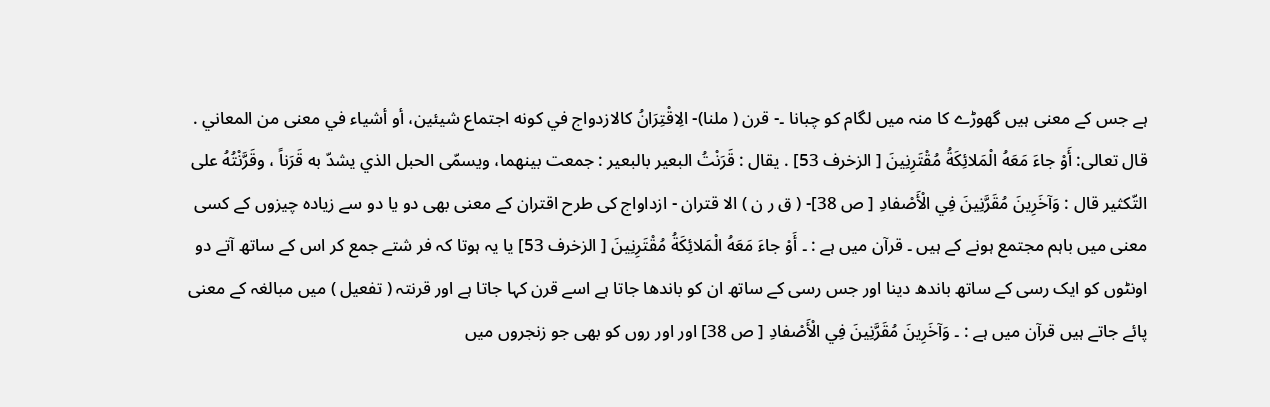ہے جس کے معنی ہیں گھوڑے کا منہ میں لگام کو چبانا ۔- قرن ( ملنا)- الِاقْتِرَانُ کالازدواج في كونه اجتماع شيئين، أو أشياء في معنی من المعاني . قال تعالی: أَوْ جاءَ مَعَهُ الْمَلائِكَةُ مُقْتَرِنِينَ [ الزخرف 53] . يقال : قَرَنْتُ البعیر بالبعیر : جمعت بينهما، ويسمّى الحبل الذي يشدّ به قَرَناً ، وقَرَّنْتُهُ علی التّكثير قال : وَآخَرِينَ مُقَرَّنِينَ فِي الْأَصْفادِ [ ص 38]- ( ق ر ن ) الا قتران - ازداواج کی طرح اقتران کے معنی بھی دو یا دو سے زیادہ چیزوں کے کسی معنی میں باہم مجتمع ہونے کے ہیں ۔ قرآن میں ہے : ۔ أَوْ جاءَ مَعَهُ الْمَلائِكَةُ مُقْتَرِنِينَ [ الزخرف 53] یا یہ ہوتا کہ فر شتے جمع کر اس کے ساتھ آتے دو اونٹوں کو ایک رسی کے ساتھ باندھ دینا اور جس رسی کے ساتھ ان کو باندھا جاتا ہے اسے قرن کہا جاتا ہے اور قرنتہ ( تفعیل ) میں مبالغہ کے معنی پائے جاتے ہیں قرآن میں ہے : ۔ وَآخَرِينَ مُقَرَّنِينَ فِي الْأَصْفادِ [ ص 38] اور اور روں کو بھی جو زنجروں میں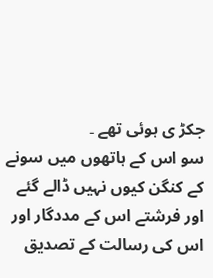جکڑ ی ہوئی تھے ۔
سو اس کے ہاتھوں میں سونے کے کنگن کیوں نہیں ڈالے گئے اور فرشتے اس کے مددگار اور اس کی رسالت کے تصدیق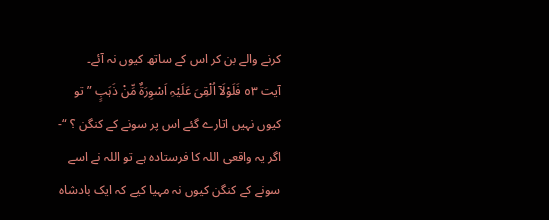کرنے والے بن کر اس کے ساتھ کیوں نہ آئے۔
آیت ٥٣ فَلَوْلَآ اُلْقِیَ عَلَیْہِ اَسْوِرَۃٌ مِّنْ ذَہَبٍ ” تو کیوں نہیں اتارے گئے اس پر سونے کے کنگن ؟ “- اگر یہ واقعی اللہ کا فرستادہ ہے تو اللہ نے اسے سونے کے کنگن کیوں نہ مہیا کیے کہ ایک بادشاہ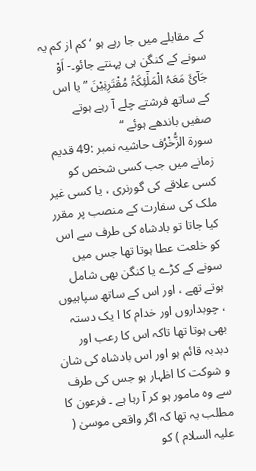کے مقابلے میں جا رہے ہو ‘ کم از کم یہ سونے کے کنگن ہی پہنتے جائو۔- اَوْ جَآئَ مَعَہُ الْمَلٰٓئِکَۃُ مُقْتَرِنِیْنَ ” یا اس کے ساتھ فرشتے چلے آ رہے ہوتے صفیں باندھے ہوئے “
سورة الزُّخْرُف حاشیہ نمبر :49 قدیم زمانے میں جب کسی شخص کو کسی علاقے کی گورنری ، یا کسی غیر ملک کی سفارت کے منصب پر مقرر کیا جاتا تو بادشاہ کی طرف سے اس کو خلعت عطا ہوتا تھا جس میں سونے کے کڑے یا کنگن بھی شامل ہوتے تھے ، اور اس کے ساتھ سپاہیوں ، چوبداروں اور خدام کا ا یک دستہ بھی ہوتا تھا تاکہ اس کا رعب اور دبدبہ قائم ہو اور اس بادشاہ کی شان و شوکت کا اظہار ہو جس کی طرف سے وہ مامور ہو کر آ رہا ہے ۔ فرعون کا مطلب یہ تھا کہ اگر واقعی موسیٰ ( علیہ السلام ) کو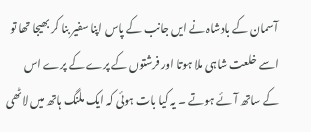آسمان کے بادشاہ نے ایں جانب کے پاس اپنا سفیر بنا کر بھیجا تھا تو اسے خلعت شاہی ملا ہوتا اور فرشتوں کے پرے کے پرے اس کے ساتھ آئے ہوتے ۔ یہ کیا بات ہوئی کہ ایک ملنگ ہاتھ میں لاٹھی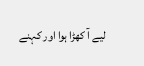لیے آ کھڑا ہوا اور کہنے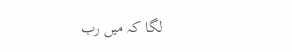لگا کہ میں رب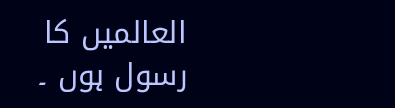العالمیں کا رسول ہوں ۔